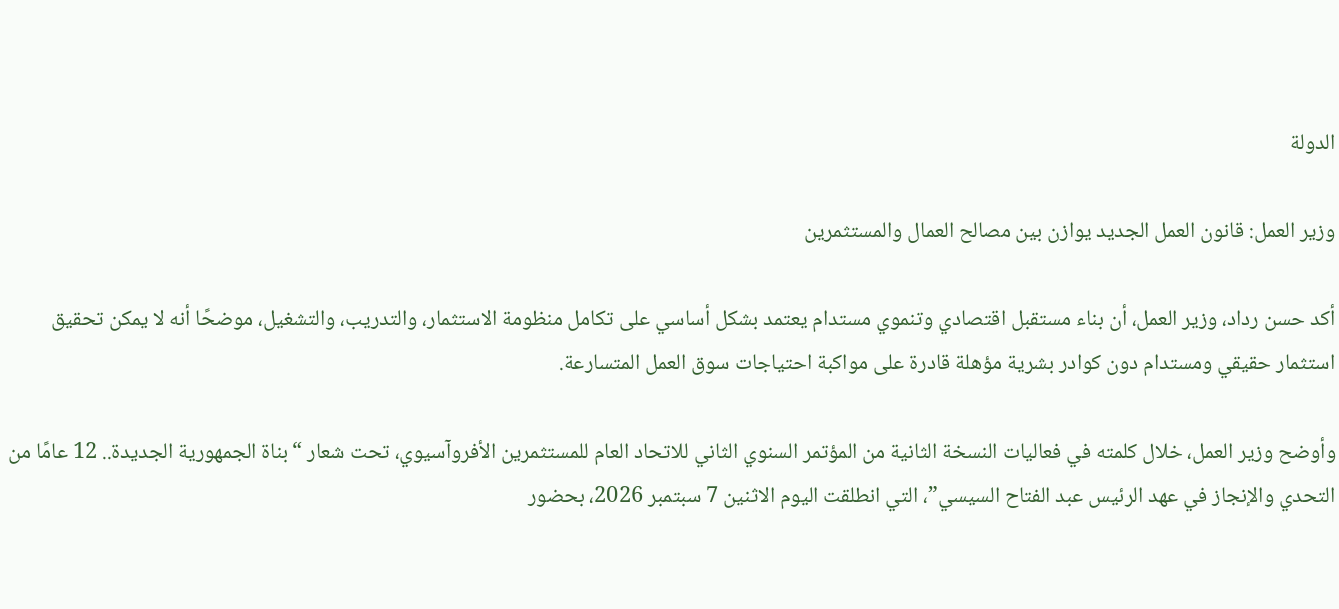الدولة

وزير العمل: قانون العمل الجديد يوازن بين مصالح العمال والمستثمرين

أكد حسن رداد، وزير العمل، أن بناء مستقبل اقتصادي وتنموي مستدام يعتمد بشكل أساسي على تكامل منظومة الاستثمار، والتدريب، والتشغيل، موضحًا أنه لا يمكن تحقيق استثمار حقيقي ومستدام دون كوادر بشرية مؤهلة قادرة على مواكبة احتياجات سوق العمل المتسارعة.

وأوضح وزير العمل، خلال كلمته في فعاليات النسخة الثانية من المؤتمر السنوي الثاني للاتحاد العام للمستثمرين الأفروآسيوي، تحت شعار “بناة الجمهورية الجديدة.. 12 عامًا من التحدي والإنجاز في عهد الرئيس عبد الفتاح السيسي”، التي انطلقت اليوم الاثنين 7 سبتمبر 2026، بحضور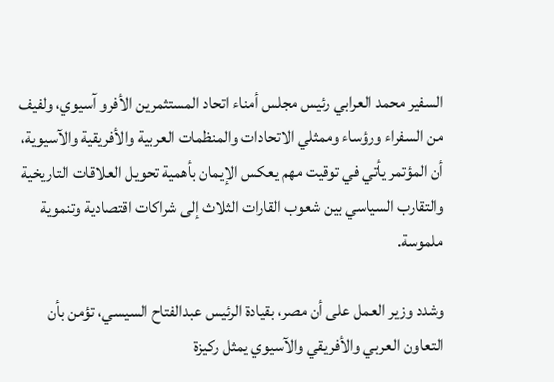السفير محمد العرابي رئيس مجلس أمناء اتحاد المستثمرين الأفرو آسيوي، ولفيف من السفراء ورؤساء وممثلي الاتحادات والمنظمات العربية والأفريقية والآسيوية، أن المؤتمر يأتي في توقيت مهم يعكس الإيمان بأهمية تحويل العلاقات التاريخية والتقارب السياسي بين شعوب القارات الثلاث إلى شراكات اقتصادية وتنموية ملموسة.

وشدد وزير العمل على أن مصر، بقيادة الرئيس عبدالفتاح السيسي، تؤمن بأن التعاون العربي والأفريقي والآسيوي يمثل ركيزة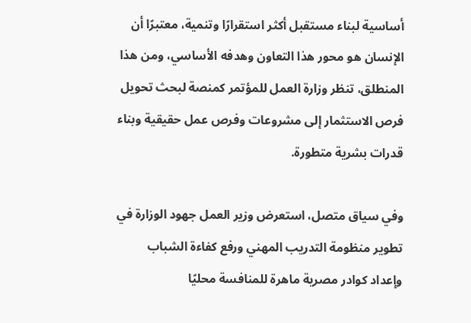أساسية لبناء مستقبل أكثر استقرارًا وتنمية، معتبرًا أن الإنسان هو محور هذا التعاون وهدفه الأساسي، ومن هذا المنطلق، تنظر وزارة العمل للمؤتمر كمنصة لبحث تحويل فرص الاستثمار إلى مشروعات وفرص عمل حقيقية وبناء قدرات بشرية متطورة.

وفي سياق متصل، استعرض وزير العمل جهود الوزارة في تطوير منظومة التدريب المهني ورفع كفاءة الشباب وإعداد كوادر مصرية ماهرة للمنافسة محليًا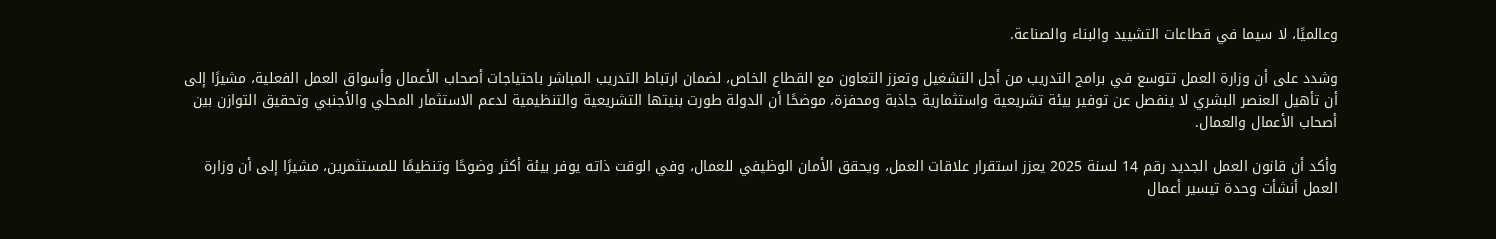وعالميًا، لا سيما في قطاعات التشييد والبناء والصناعة.

وشدد على أن وزارة العمل تتوسع في برامج التدريب من أجل التشغيل وتعزز التعاون مع القطاع الخاص، لضمان ارتباط التدريب المباشر باحتياجات أصحاب الأعمال وأسواق العمل الفعلية، مشيرًا إلى أن تأهيل العنصر البشري لا ينفصل عن توفير بيئة تشريعية واستثمارية جاذبة ومحفزة، موضحًا أن الدولة طورت بنيتها التشريعية والتنظيمية لدعم الاستثمار المحلي والأجنبي وتحقيق التوازن بين أصحاب الأعمال والعمال.

وأكد أن قانون العمل الجديد رقم 14 لسنة 2025 يعزز استقرار علاقات العمل، ويحقق الأمان الوظيفي للعمال، وفي الوقت ذاته يوفر بيئة أكثر وضوحًا وتنظيمًا للمستثمرين، مشيرًا إلى أن وزارة العمل أنشأت وحدة تيسير أعمال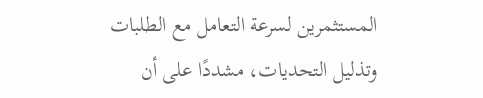المستثمرين لسرعة التعامل مع الطلبات وتذليل التحديات، مشددًا على أن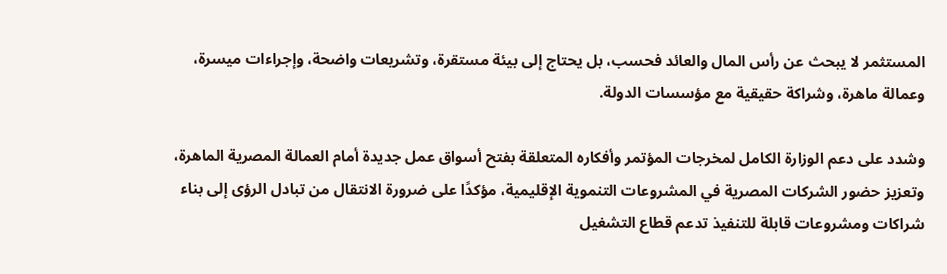المستثمر لا يبحث عن رأس المال والعائد فحسب، بل يحتاج إلى بيئة مستقرة، وتشريعات واضحة، وإجراءات ميسرة، وعمالة ماهرة، وشراكة حقيقية مع مؤسسات الدولة.

وشدد على دعم الوزارة الكامل لمخرجات المؤتمر وأفكاره المتعلقة بفتح أسواق عمل جديدة أمام العمالة المصرية الماهرة، وتعزيز حضور الشركات المصرية في المشروعات التنموية الإقليمية، مؤكدًا على ضرورة الانتقال من تبادل الرؤى إلى بناء شراكات ومشروعات قابلة للتنفيذ تدعم قطاع التشغيل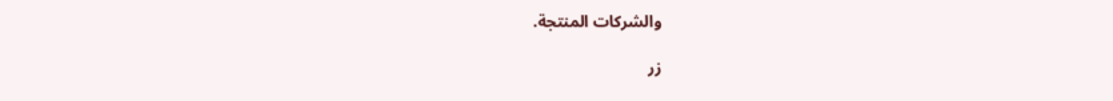والشركات المنتجة.

زر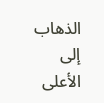الذهاب إلى الأعلى